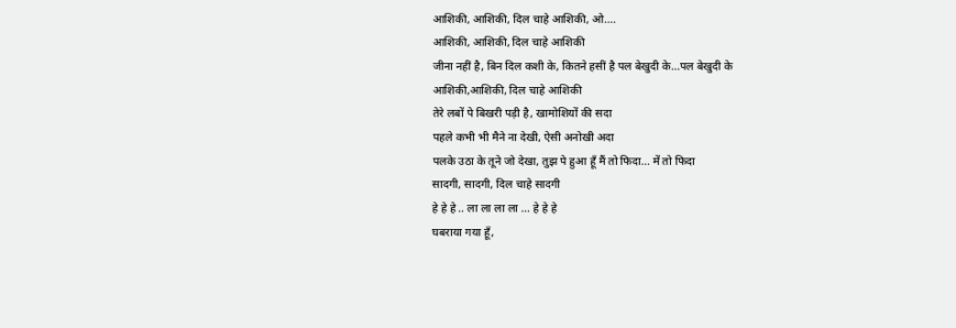आशिकी, आशिकी, दिल चाहे आशिकी, ओ....
आशिकी, आशिकी, दिल चाहे आशिकी
जीना नहीं है, बिन दिल कशी के, कितने हसीं है पल बेखुदी के...पल बेखुदी के
आशिकी,आशिकी, दिल चाहे आशिकी
तेरे लबों पे बिखरी पड़ी है, खामोशियों की सदा
पहले कभी भी मैने ना देखी, ऐसी अनोखी अदा
पलके उठा के तूने जो देखा, तुझ पे हुआ हूँ मैं तो फिदा... में तो फिदा
सादगी, सादगी, दिल चाहे सादगी
हे हे हे .. ला ला ला ला ... हे हे हे
घबराया गया हूँ,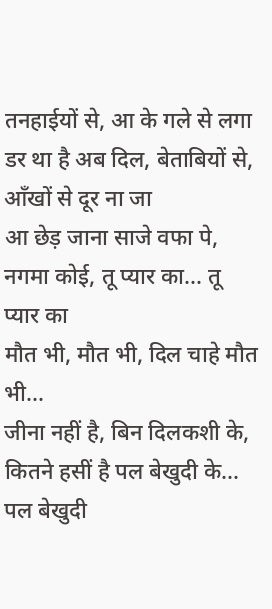तनहाईयों से, आ के गले से लगा
डर था है अब दिल, बेताबियों से, आँखों से दूर ना जा
आ छेड़ जाना साजे वफा पे, नगमा कोई, तू प्यार का... तू प्यार का
मौत भी, मौत भी, दिल चाहे मौत भी...
जीना नहीं है, बिन दिलकशी के, कितने हसीं है पल बेखुदी के... पल बेखुदी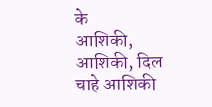के
आशिकी, आशिकी, दिल चाहे आशिकी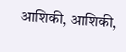आशिकी, आशिकी,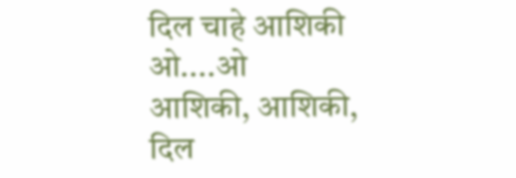दिल चाहे आशिकी
ओ....ओ
आशिकी, आशिकी, दिल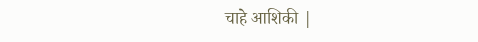चाहे आशिकी |